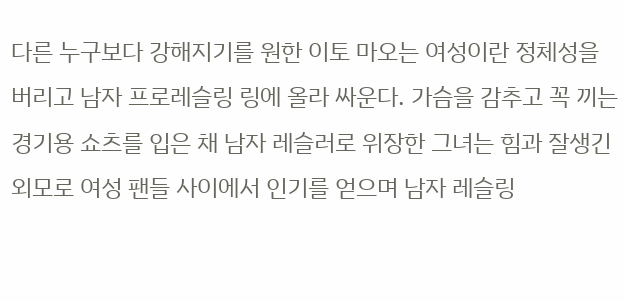다른 누구보다 강해지기를 원한 이토 마오는 여성이란 정체성을 버리고 남자 프로레슬링 링에 올라 싸운다. 가슴을 감추고 꼭 끼는 경기용 쇼츠를 입은 채 남자 레슬러로 위장한 그녀는 힘과 잘생긴 외모로 여성 팬들 사이에서 인기를 얻으며 남자 레슬링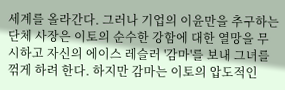세계를 올라간다. 그러나 기업의 이윤만을 추구하는 단체 사장은 이토의 순수한 강함에 대한 열망을 무시하고 자신의 에이스 레슬러 '감마'를 보내 그녀를 꺾게 하려 한다. 하지만 감마는 이토의 압도적인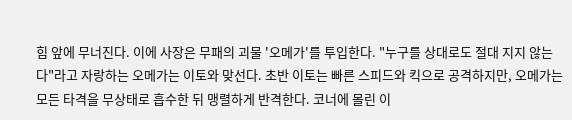힘 앞에 무너진다. 이에 사장은 무패의 괴물 '오메가'를 투입한다. "누구를 상대로도 절대 지지 않는다"라고 자랑하는 오메가는 이토와 맞선다. 초반 이토는 빠른 스피드와 킥으로 공격하지만, 오메가는 모든 타격을 무상태로 흡수한 뒤 맹렬하게 반격한다. 코너에 몰린 이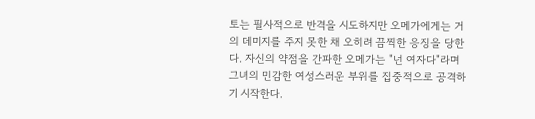토는 필사적으로 반격을 시도하지만 오메가에게는 거의 데미지를 주지 못한 채 오히려 끔찍한 응징을 당한다. 자신의 약점을 간파한 오메가는 "넌 여자다"라며 그녀의 민감한 여성스러운 부위를 집중적으로 공격하기 시작한다.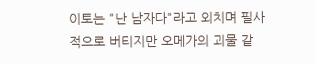이토는 "난 남자다"라고 외치며 필사적으로 버티지만 오메가의 괴물 같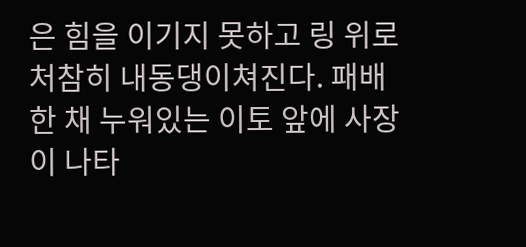은 힘을 이기지 못하고 링 위로 처참히 내동댕이쳐진다. 패배한 채 누워있는 이토 앞에 사장이 나타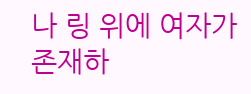나 링 위에 여자가 존재하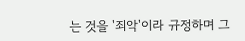는 것을 '죄악'이라 규정하며 그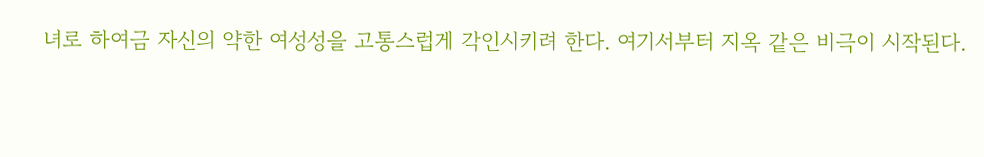녀로 하여금 자신의 약한 여성성을 고통스럽게 각인시키려 한다. 여기서부터 지옥 같은 비극이 시작된다.